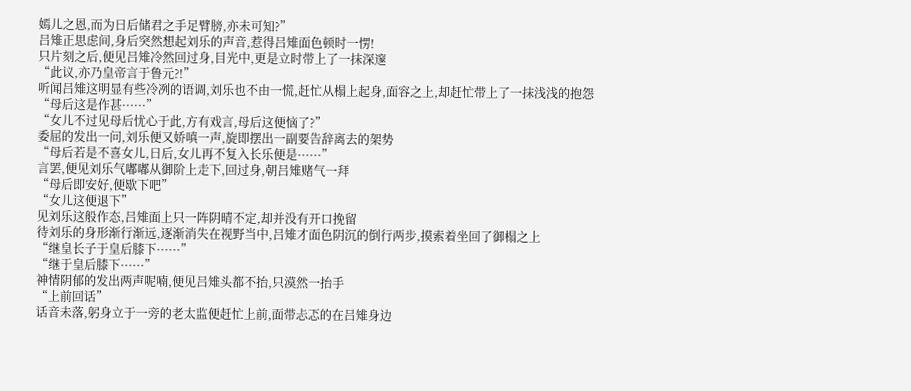嫣儿之恩,而为日后储君之手足臂膀,亦未可知?”
吕雉正思虑间,身后突然想起刘乐的声音,惹得吕雉面色顿时一愣!
只片刻之后,便见吕雉冷然回过身,目光中,更是立时带上了一抹深邃
“此议,亦乃皇帝言于鲁元?!”
听闻吕雉这明显有些冷冽的语调,刘乐也不由一慌,赶忙从榻上起身,面容之上,却赶忙带上了一抹浅浅的抱怨
“母后这是作甚······”
“女儿不过见母后忧心于此,方有戏言,母后这便恼了?”
委屈的发出一问,刘乐便又娇嗔一声,旋即摆出一副要告辞离去的架势
“母后若是不喜女儿,日后,女儿再不复入长乐便是······”
言罢,便见刘乐气嘟嘟从御阶上走下,回过身,朝吕雉赌气一拜
“母后即安好,便歇下吧”
“女儿这便退下”
见刘乐这般作态,吕雉面上只一阵阴晴不定,却并没有开口挽留
待刘乐的身形渐行渐远,逐渐消失在视野当中,吕雉才面色阴沉的倒行两步,摸索着坐回了御榻之上
“继皇长子于皇后膝下······”
“继于皇后膝下······”
神情阴郁的发出两声呢喃,便见吕雉头都不抬,只漠然一抬手
“上前回话”
话音未落,躬身立于一旁的老太监便赶忙上前,面带忐忑的在吕雉身边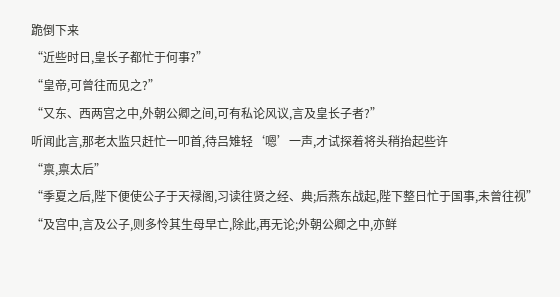跪倒下来
“近些时日,皇长子都忙于何事?”
“皇帝,可曾往而见之?”
“又东、西两宫之中,外朝公卿之间,可有私论风议,言及皇长子者?”
听闻此言,那老太监只赶忙一叩首,待吕雉轻‘嗯’一声,才试探着将头稍抬起些许
“禀,禀太后”
“季夏之后,陛下便使公子于天禄阁,习读往贤之经、典;后燕东战起,陛下整日忙于国事,未曾往视”
“及宫中,言及公子,则多怜其生母早亡,除此,再无论;外朝公卿之中,亦鲜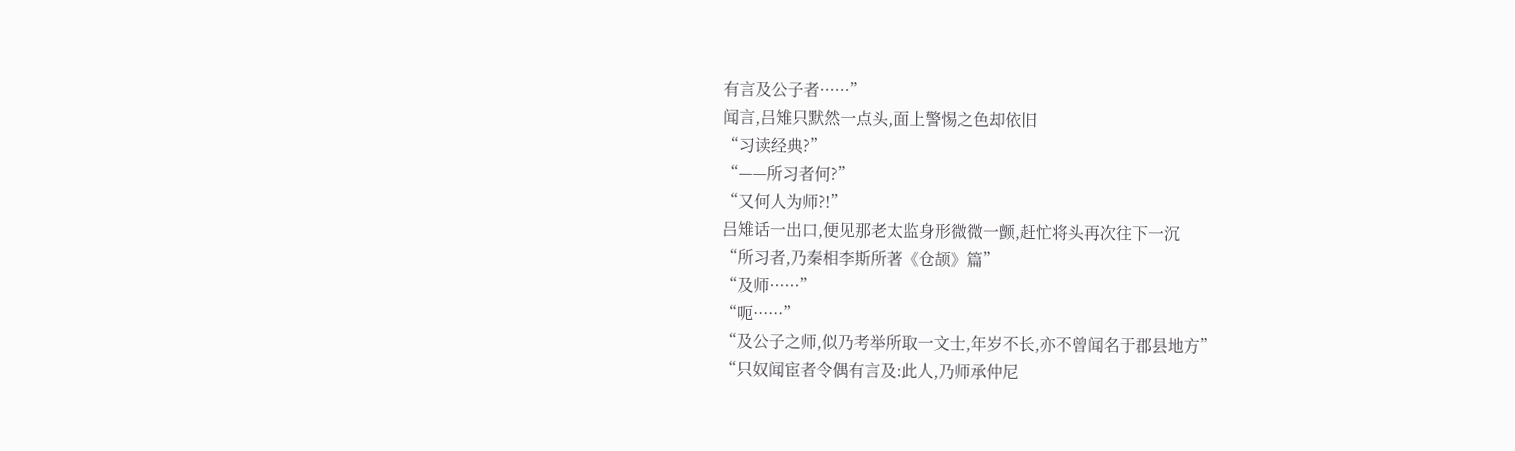有言及公子者······”
闻言,吕雉只默然一点头,面上警惕之色却依旧
“习读经典?”
“——所习者何?”
“又何人为师?!”
吕雉话一出口,便见那老太监身形微微一颤,赶忙将头再次往下一沉
“所习者,乃秦相李斯所著《仓颉》篇”
“及师······”
“呃······”
“及公子之师,似乃考举所取一文士,年岁不长,亦不曾闻名于郡县地方”
“只奴闻宦者令偶有言及:此人,乃师承仲尼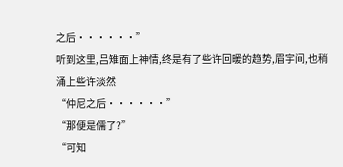之后······”
听到这里,吕雉面上神情,终是有了些许回暖的趋势,眉宇间,也稍涌上些许淡然
“仲尼之后······”
“那便是儒了?”
“可知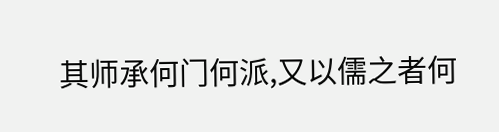其师承何门何派,又以儒之者何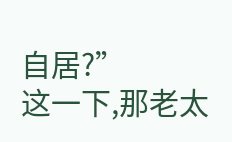自居?”
这一下,那老太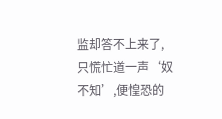监却答不上来了,只慌忙道一声‘奴不知’,便惶恐的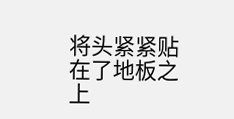将头紧紧贴在了地板之上